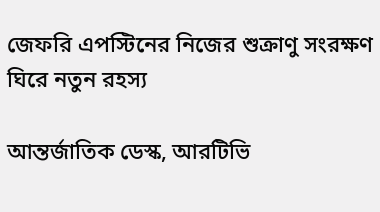জেফরি এপস্টিনের নিজের শুক্রাণু সংরক্ষণ ঘিরে নতুন রহস্য

আন্তর্জাতিক ডেস্ক, আরটিভি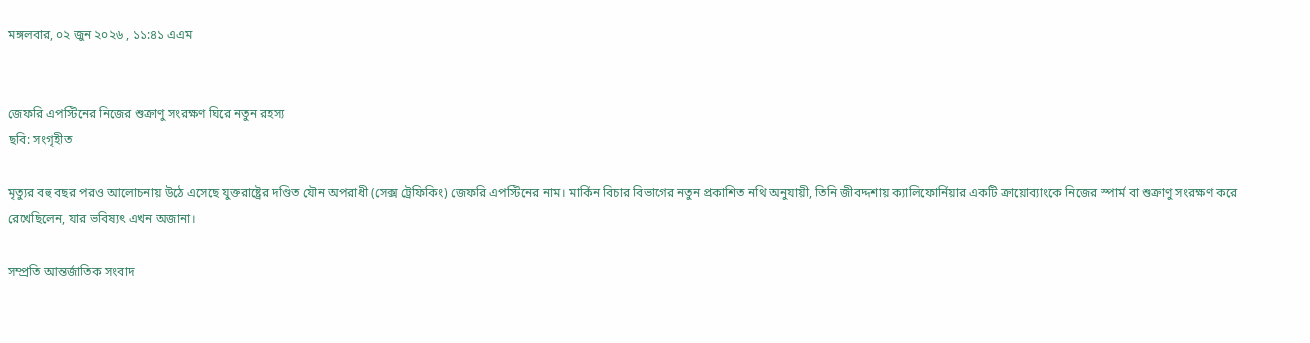মঙ্গলবার, ০২ জুন ২০২৬ , ১১:৪১ এএম


জেফরি এপস্টিনের নিজের শুক্রাণু সংরক্ষণ ঘিরে নতুন রহস্য
ছবি: সংগৃহীত

মৃত্যুর বহু বছর পরও আলোচনায় উঠে এসেছে যুক্তরাষ্ট্রের দণ্ডিত যৌন অপরাধী (সেক্স ট্রেফিকিং) জেফরি এপস্টিনের নাম। মার্কিন বিচার বিভাগের নতুন প্রকাশিত নথি অনুযায়ী, তিনি জীবদ্দশায় ক্যালিফোর্নিয়ার একটি ক্রায়োব্যাংকে নিজের স্পার্ম বা শুক্রাণু সংরক্ষণ করে রেখেছিলেন, যার ভবিষ্যৎ এখন অজানা।

সম্প্রতি আন্তর্জাতিক সংবাদ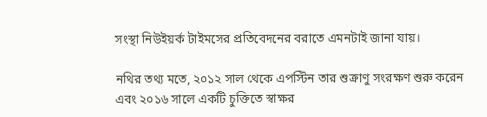সংস্থা নিউইয়র্ক টাইমসের প্রতিবেদনের বরাতে এমনটাই জানা যায়।

নথির তথ্য মতে, ২০১২ সাল থেকে এপস্টিন তার শুক্রাণু সংরক্ষণ শুরু করেন এবং ২০১৬ সালে একটি চুক্তিতে স্বাক্ষর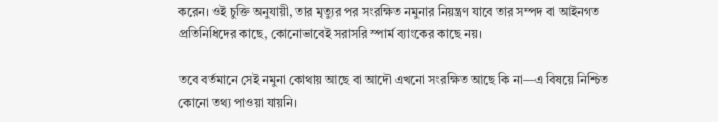করেন। ওই চুক্তি অনুযায়ী, তার মৃত্যুর পর সংরক্ষিত নমুনার নিয়ন্ত্রণ যাবে তার সম্পদ বা আইনগত প্রতিনিধিদের কাছে, কোনোভাবেই সরাসরি স্পার্ম ব্যাংকের কাছে নয়।

তবে বর্তমানে সেই নমুনা কোথায় আছে বা আদৌ এখনো সংরক্ষিত আছে কি না—এ বিষয়ে নিশ্চিত কোনো তথ্য পাওয়া যায়নি।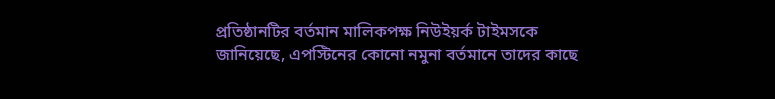প্রতিষ্ঠানটির বর্তমান মালিকপক্ষ নিউইয়র্ক টাইমসকে জানিয়েছে, এপস্টিনের কোনো নমুনা বর্তমানে তাদের কাছে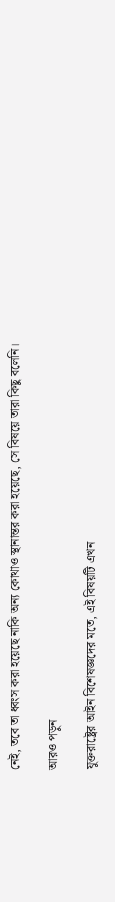নেই, তবে তা ধ্বংস করা হয়েছে নাকি অন্য কোথাও স্থানান্তর করা হয়েছে, সে বিষয়ে তারা কিছু বলেনি।

আরও পড়ুন

যুক্তরাষ্ট্রের আইন বিশেষজ্ঞদের মতে, এই বিষয়টি এখন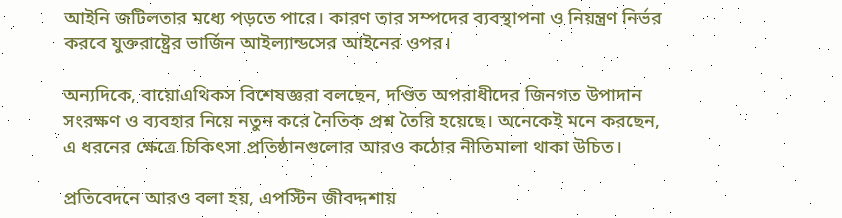আইনি জটিলতার মধ্যে পড়তে পারে। কারণ তার সম্পদের ব্যবস্থাপনা ও নিয়ন্ত্রণ নির্ভর করবে যুক্তরাষ্ট্রের ভার্জিন আইল্যান্ডসের আইনের ওপর।

অন্যদিকে, বায়োএথিকস বিশেষজ্ঞরা বলছেন, দণ্ডিত অপরাধীদের জিনগত উপাদান সংরক্ষণ ও ব্যবহার নিয়ে নতুন করে নৈতিক প্রশ্ন তৈরি হয়েছে। অনেকেই মনে করছেন, এ ধরনের ক্ষেত্রে চিকিৎসা প্রতিষ্ঠানগুলোর আরও কঠোর নীতিমালা থাকা উচিত।

প্রতিবেদনে আরও বলা হয়, এপস্টিন জীবদ্দশায়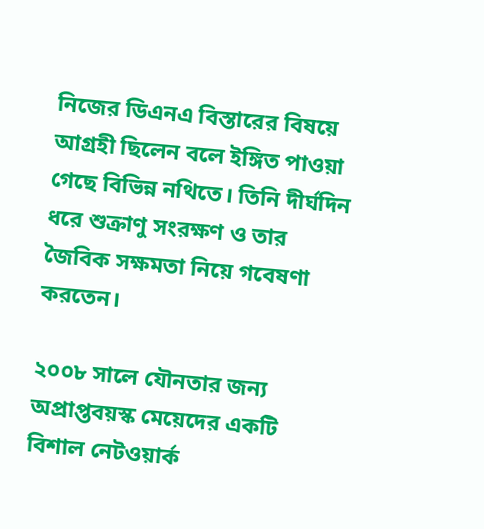নিজের ডিএনএ বিস্তারের বিষয়ে আগ্রহী ছিলেন বলে ইঙ্গিত পাওয়া গেছে বিভিন্ন নথিতে। তিনি দীর্ঘদিন ধরে শুক্রাণু সংরক্ষণ ও তার জৈবিক সক্ষমতা নিয়ে গবেষণা করতেন।

২০০৮ সালে যৌনতার জন্য অপ্রাপ্তবয়স্ক মেয়েদের একটি বিশাল নেটওয়ার্ক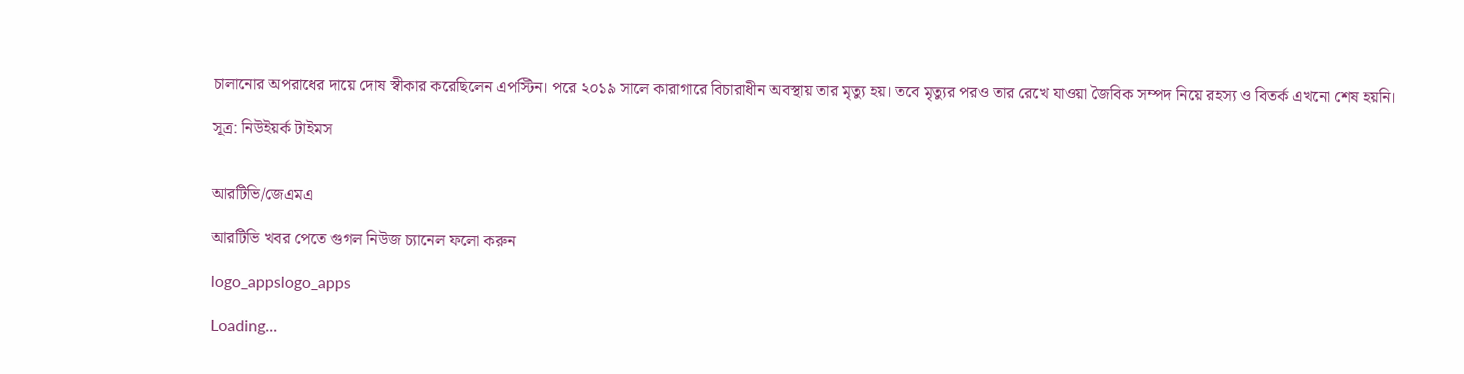চালানোর অপরাধের দায়ে দোষ স্বীকার করেছিলেন এপস্টিন। পরে ২০১৯ সালে কারাগারে বিচারাধীন অবস্থায় তার মৃত্যু হয়। তবে মৃত্যুর পরও তার রেখে যাওয়া জৈবিক সম্পদ নিয়ে রহস্য ও বিতর্ক এখনো শেষ হয়নি।

সূত্র: নিউইয়র্ক টাইমস


আরটিভি/জেএমএ

আরটিভি খবর পেতে গুগল নিউজ চ্যানেল ফলো করুন

logo_appslogo_apps

Loading...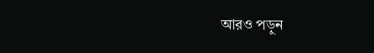আরও পড়ুন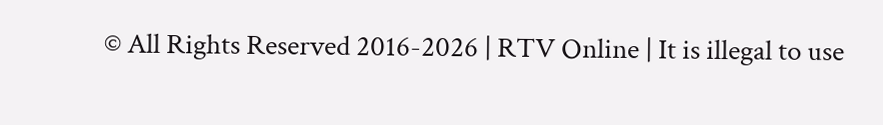© All Rights Reserved 2016-2026 | RTV Online | It is illegal to use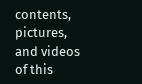contents, pictures, and videos of this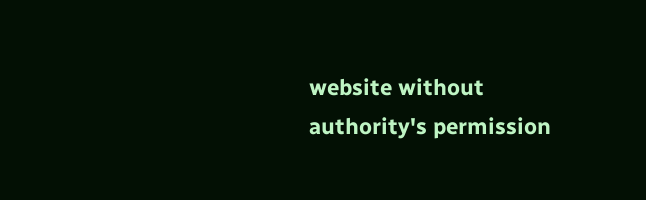website without authority's permission